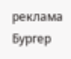реклама
Бургер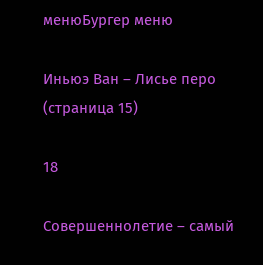менюБургер меню

Иньюэ Ван – Лисье перо (страница 15)

18

Совершеннолетие – самый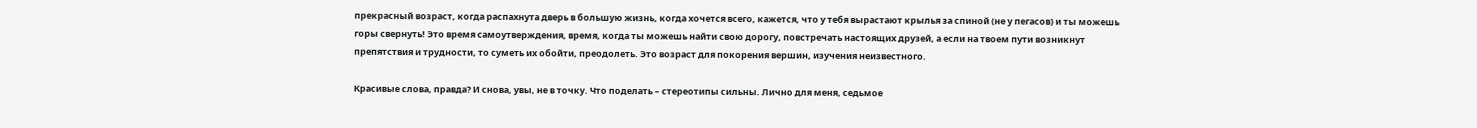прекрасный возраст, когда распахнута дверь в большую жизнь, когда хочется всего, кажется, что у тебя вырастают крылья за спиной (не у пегасов) и ты можешь горы свернуть! Это время самоутверждения, время, когда ты можешь найти свою дорогу, повстречать настоящих друзей, а если на твоем пути возникнут препятствия и трудности, то суметь их обойти, преодолеть. Это возраст для покорения вершин, изучения неизвестного.

Красивые слова, правда? И снова, увы, не в точку. Что поделать – стереотипы сильны. Лично для меня, седьмое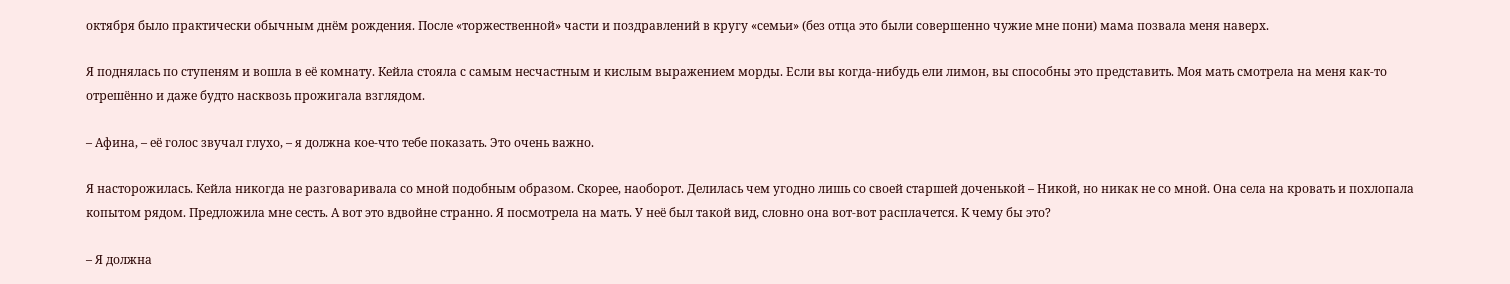октября было практически обычным днём рождения. После «торжественной» части и поздравлений в кругу «семьи» (без отца это были совершенно чужие мне пони) мама позвала меня наверх.

Я поднялась по ступеням и вошла в её комнату. Кейла стояла с самым несчастным и кислым выражением морды. Если вы когда-нибудь ели лимон, вы способны это представить. Моя мать смотрела на меня как-то отрешённо и даже будто насквозь прожигала взглядом.

– Афина, – её голос звучал глухо, – я должна кое-что тебе показать. Это очень важно.

Я насторожилась. Кейла никогда не разговаривала со мной подобным образом. Скорее, наоборот. Делилась чем угодно лишь со своей старшей доченькой – Никой, но никак не со мной. Она села на кровать и похлопала копытом рядом. Предложила мне сесть. А вот это вдвойне странно. Я посмотрела на мать. У неё был такой вид, словно она вот-вот расплачется. К чему бы это?

– Я должна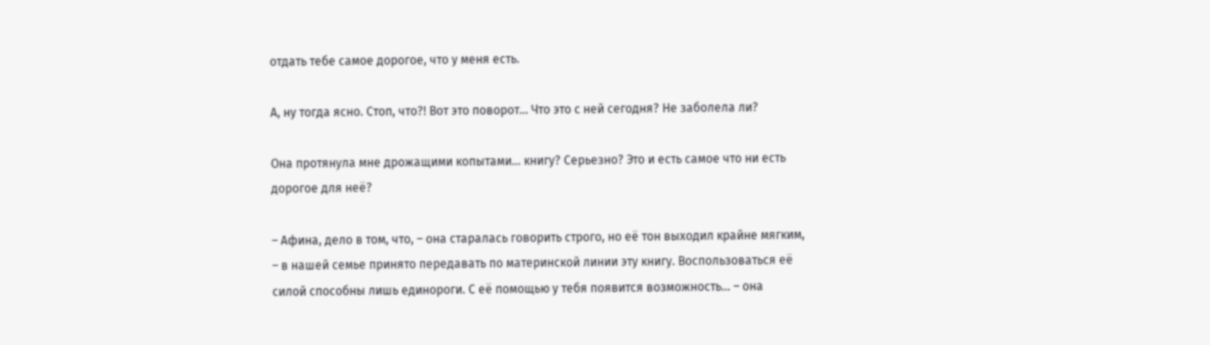отдать тебе самое дорогое, что у меня есть.

А, ну тогда ясно. Стоп, что?! Вот это поворот… Что это с ней сегодня? Не заболела ли?

Она протянула мне дрожащими копытами… книгу? Серьезно? Это и есть самое что ни есть дорогое для неё?

– Афина, дело в том, что, – она старалась говорить строго, но её тон выходил крайне мягким, – в нашей семье принято передавать по материнской линии эту книгу. Воспользоваться её силой способны лишь единороги. С её помощью у тебя появится возможность… – она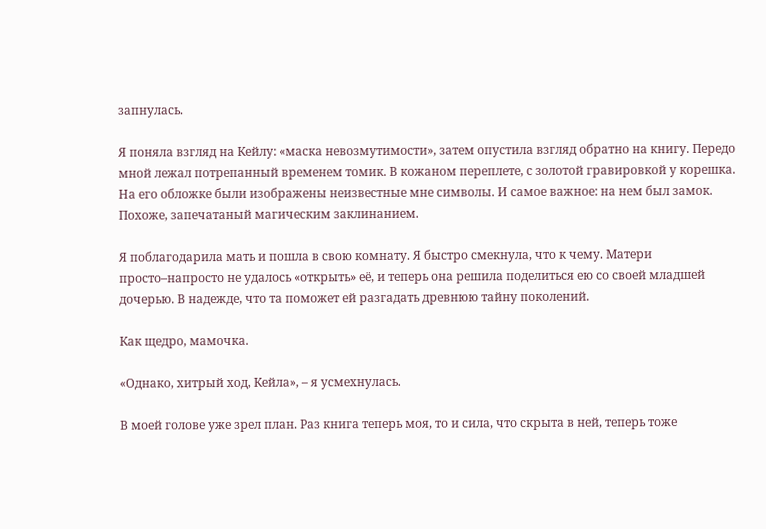запнулась.

Я поняла взгляд на Кейлу: «маска невозмутимости», затем опустила взгляд обратно на книгу. Передо мной лежал потрепанный временем томик. В кожаном переплете, с золотой гравировкой у корешка. На его обложке были изображены неизвестные мне символы. И самое важное: на нем был замок. Похоже, запечатаный магическим заклинанием.

Я поблагодарила мать и пошла в свою комнату. Я быстро смекнула, что к чему. Матери просто–напросто не удалось «открыть» её, и теперь она решила поделиться ею со своей младшей дочерью. В надежде, что та поможет ей разгадать древнюю тайну поколений.

Как щедро, мамочка.

«Однако, хитрый ход, Кейла», – я усмехнулась.

В моей голове уже зрел план. Раз книга теперь моя, то и сила, что скрыта в ней, теперь тоже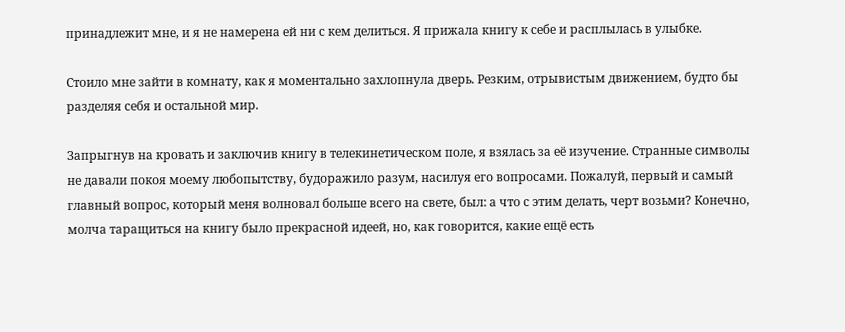принадлежит мне, и я не намерена ей ни с кем делиться. Я прижала книгу к себе и расплылась в улыбке.

Стоило мне зайти в комнату, как я моментально захлопнула дверь. Резким, отрывистым движением, будто бы разделяя себя и остальной мир.

Запрыгнув на кровать и заключив книгу в телекинетическом поле, я взялась за её изучение. Странные символы не давали покоя моему любопытству, будоражило разум, насилуя его вопросами. Пожалуй, первый и самый главный вопрос, который меня волновал больше всего на свете, был: а что с этим делать, черт возьми? Конечно, молча таращиться на книгу было прекрасной идеей, но, как говорится, какие ещё есть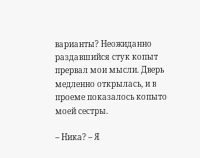варианты? Неожиданно раздавшийся стук копыт прервал мои мысли. Дверь медленно открылась, и в проеме показалось копыто моей сестры.

– Ника? – Я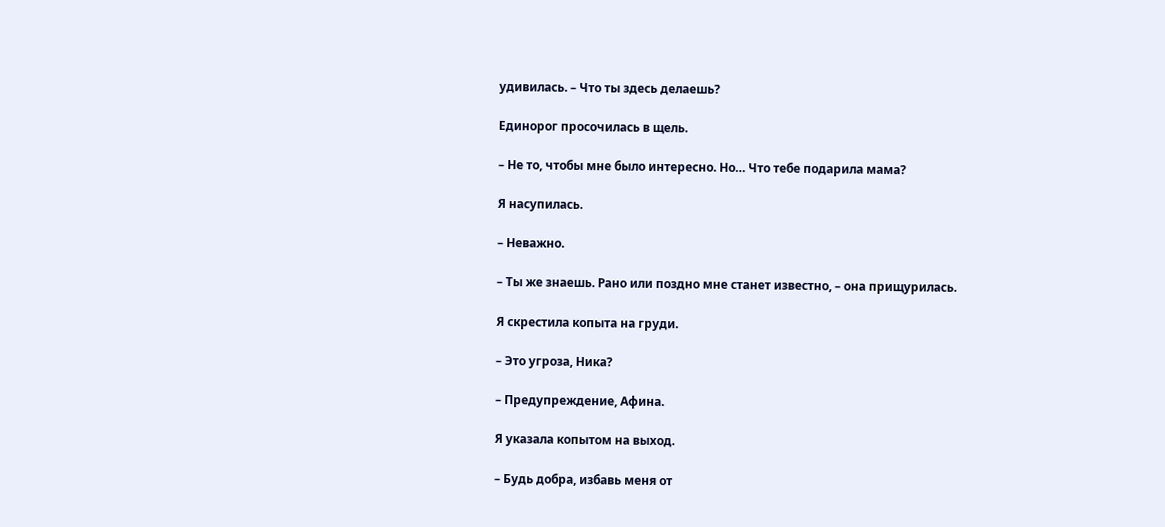удивилась. – Что ты здесь делаешь?

Единорог просочилась в щель.

– Не то, чтобы мне было интересно. Но… Что тебе подарила мама?

Я насупилась.

– Неважно.

– Ты же знаешь. Рано или поздно мне станет известно, – она прищурилась.

Я скрестила копыта на груди.

– Это угроза, Ника?

– Предупреждение, Афина.

Я указала копытом на выход.

– Будь добра, избавь меня от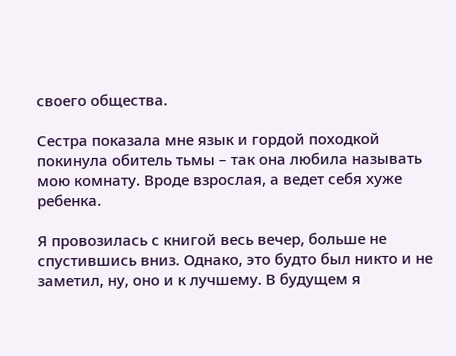своего общества.

Сестра показала мне язык и гордой походкой покинула обитель тьмы – так она любила называть мою комнату. Вроде взрослая, а ведет себя хуже ребенка.

Я провозилась с книгой весь вечер, больше не спустившись вниз. Однако, это будто был никто и не заметил, ну, оно и к лучшему. В будущем я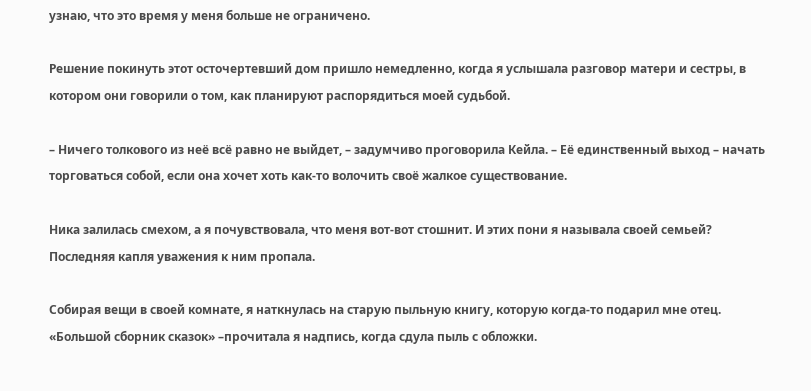узнаю, что это время у меня больше не ограничено.

Решение покинуть этот осточертевший дом пришло немедленно, когда я услышала разговор матери и сестры, в котором они говорили о том, как планируют распорядиться моей судьбой.

– Ничего толкового из неё всё равно не выйдет, – задумчиво проговорила Кейла. – Её единственный выход – начать торговаться собой, если она хочет хоть как-то волочить своё жалкое существование.

Ника залилась смехом, а я почувствовала, что меня вот-вот стошнит. И этих пони я называла своей семьей? Последняя капля уважения к ним пропала.

Собирая вещи в своей комнате, я наткнулась на старую пыльную книгу, которую когда-то подарил мне отец. «Большой сборник сказок» –прочитала я надпись, когда сдула пыль с обложки.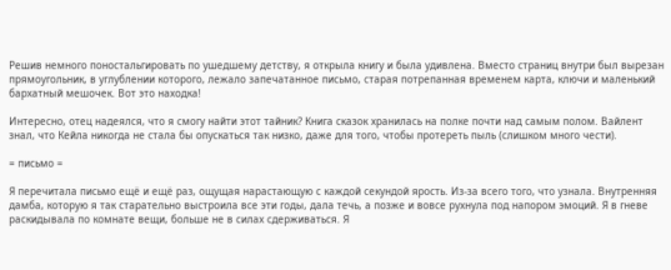Решив немного поностальгировать по ушедшему детству, я открыла книгу и была удивлена. Вместо страниц внутри был вырезан прямоугольник, в углублении которого, лежало запечатанное письмо, старая потрепанная временем карта, ключи и маленький бархатный мешочек. Вот это находка!

Интересно, отец надеялся, что я смогу найти этот тайник? Книга сказок хранилась на полке почти над самым полом. Вайлент знал, что Кейла никогда не стала бы опускаться так низко, даже для того, чтобы протереть пыль (слишком много чести).

= письмо =

Я перечитала письмо ещё и ещё раз, ощущая нарастающую с каждой секундой ярость. Из-за всего того, что узнала. Внутренняя дамба, которую я так старательно выстроила все эти годы, дала течь, а позже и вовсе рухнула под напором эмоций. Я в гневе раскидывала по комнате вещи, больше не в силах сдерживаться. Я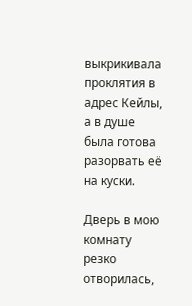выкрикивала проклятия в адрес Кейлы, а в душе была готова разорвать её на куски.

Дверь в мою комнату резко отворилась,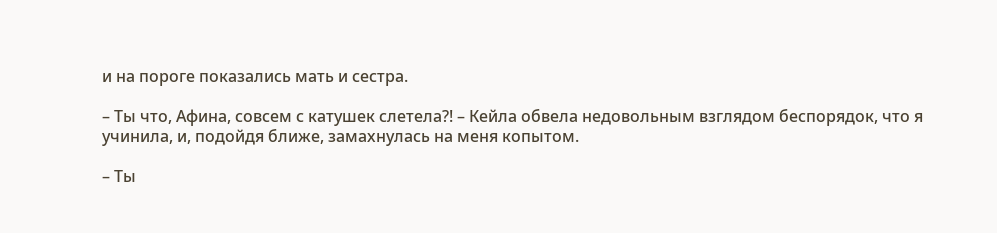и на пороге показались мать и сестра.

– Ты что, Афина, совсем с катушек слетела?! – Кейла обвела недовольным взглядом беспорядок, что я учинила, и, подойдя ближе, замахнулась на меня копытом.

– Ты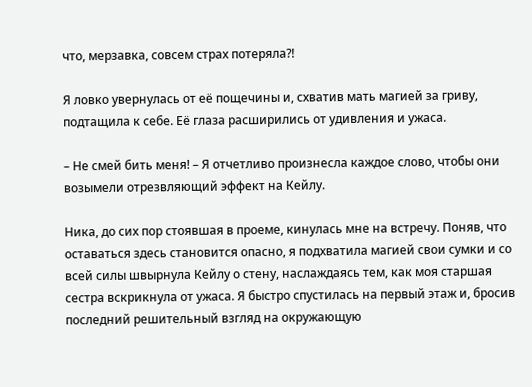что, мерзавка, совсем страх потеряла?!

Я ловко увернулась от её пощечины и, схватив мать магией за гриву, подтащила к себе. Её глаза расширились от удивления и ужаса.

– Не смей бить меня! – Я отчетливо произнесла каждое слово, чтобы они возымели отрезвляющий эффект на Кейлу.

Ника, до сих пор стоявшая в проеме, кинулась мне на встречу. Поняв, что оставаться здесь становится опасно, я подхватила магией свои сумки и со всей силы швырнула Кейлу о стену, наслаждаясь тем, как моя старшая сестра вскрикнула от ужаса. Я быстро спустилась на первый этаж и, бросив последний решительный взгляд на окружающую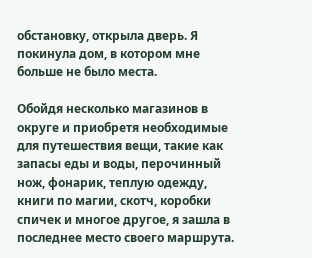обстановку, открыла дверь. Я покинула дом, в котором мне больше не было места.

Обойдя несколько магазинов в округе и приобретя необходимые для путешествия вещи, такие как запасы еды и воды, перочинный нож, фонарик, теплую одежду, книги по магии, скотч, коробки спичек и многое другое, я зашла в последнее место своего маршрута.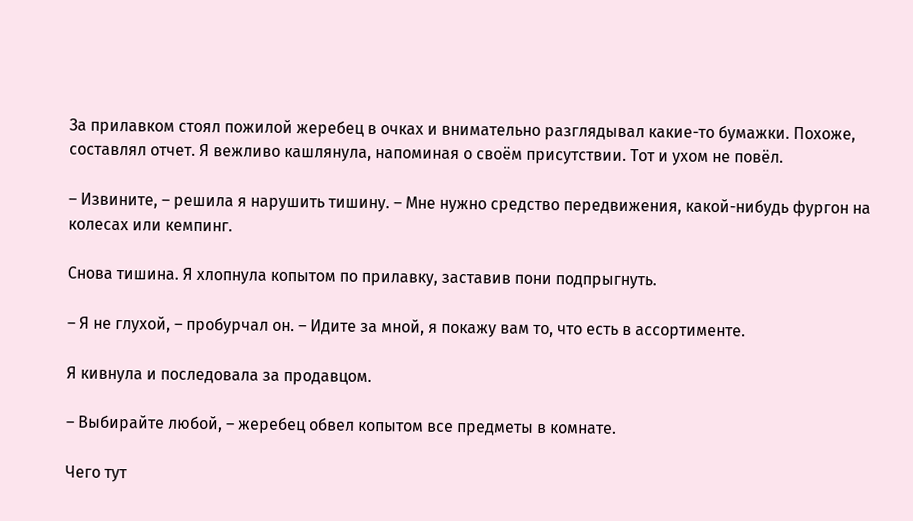За прилавком стоял пожилой жеребец в очках и внимательно разглядывал какие-то бумажки. Похоже, составлял отчет. Я вежливо кашлянула, напоминая о своём присутствии. Тот и ухом не повёл.

– Извините, – решила я нарушить тишину. – Мне нужно средство передвижения, какой-нибудь фургон на колесах или кемпинг.

Снова тишина. Я хлопнула копытом по прилавку, заставив пони подпрыгнуть.

– Я не глухой, – пробурчал он. – Идите за мной, я покажу вам то, что есть в ассортименте.

Я кивнула и последовала за продавцом.

– Выбирайте любой, – жеребец обвел копытом все предметы в комнате.

Чего тут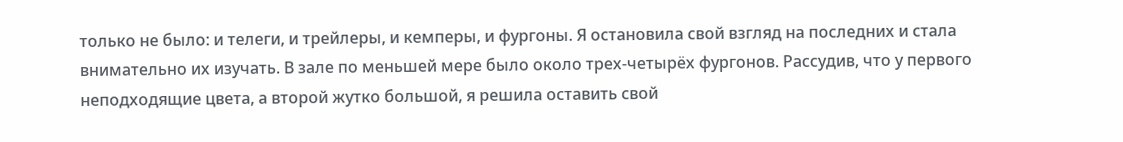только не было: и телеги, и трейлеры, и кемперы, и фургоны. Я остановила свой взгляд на последних и стала внимательно их изучать. В зале по меньшей мере было около трех-четырёх фургонов. Рассудив, что у первого неподходящие цвета, а второй жутко большой, я решила оставить свой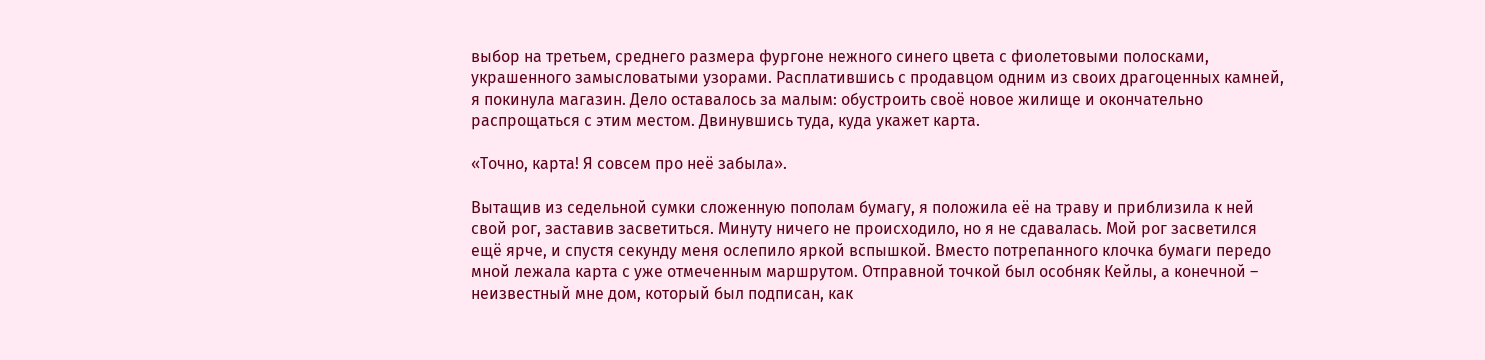выбор на третьем, среднего размера фургоне нежного синего цвета с фиолетовыми полосками, украшенного замысловатыми узорами. Расплатившись с продавцом одним из своих драгоценных камней, я покинула магазин. Дело оставалось за малым: обустроить своё новое жилище и окончательно распрощаться с этим местом. Двинувшись туда, куда укажет карта.

«Точно, карта! Я совсем про неё забыла».

Вытащив из седельной сумки сложенную пополам бумагу, я положила её на траву и приблизила к ней свой рог, заставив засветиться. Минуту ничего не происходило, но я не сдавалась. Мой рог засветился ещё ярче, и спустя секунду меня ослепило яркой вспышкой. Вместо потрепанного клочка бумаги передо мной лежала карта с уже отмеченным маршрутом. Отправной точкой был особняк Кейлы, а конечной – неизвестный мне дом, который был подписан, как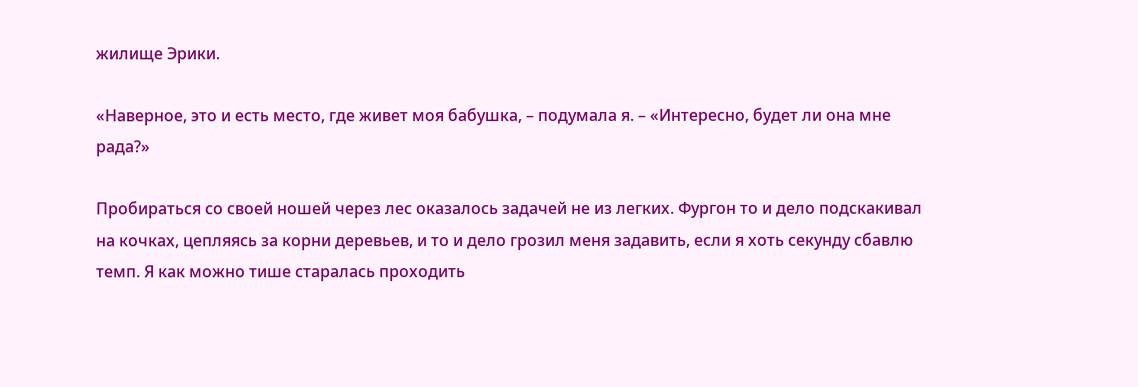жилище Эрики.

«Наверное, это и есть место, где живет моя бабушка, – подумала я. – «Интересно, будет ли она мне рада?»

Пробираться со своей ношей через лес оказалось задачей не из легких. Фургон то и дело подскакивал на кочках, цепляясь за корни деревьев, и то и дело грозил меня задавить, если я хоть секунду сбавлю темп. Я как можно тише старалась проходить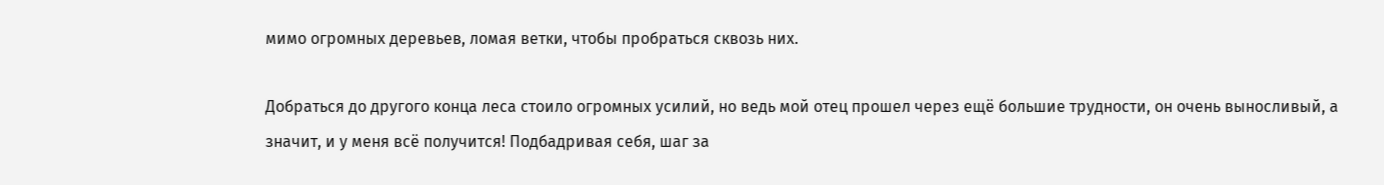мимо огромных деревьев, ломая ветки, чтобы пробраться сквозь них.

Добраться до другого конца леса стоило огромных усилий, но ведь мой отец прошел через ещё большие трудности, он очень выносливый, а значит, и у меня всё получится! Подбадривая себя, шаг за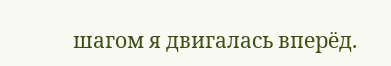шагом я двигалась вперёд.